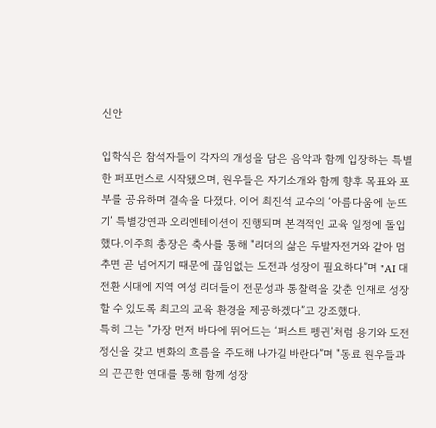신안

입학식은 참석자들이 각자의 개성을 담은 음악과 함께 입장하는 특별한 퍼포먼스로 시작됐으며, 원우들은 자기소개와 함께 향후 목표와 포부를 공유하며 결속을 다졌다. 이어 최진석 교수의 ‘아름다움에 눈뜨기’ 특별강연과 오리엔테이션이 진행되며 본격적인 교육 일정에 돌입했다.이주희 총장은 축사를 통해 "리더의 삶은 두발자전거와 같아 멈추면 곧 넘어지기 때문에 끊임없는 도전과 성장이 필요하다”며 "AI 대전환 시대에 지역 여성 리더들이 전문성과 통찰력을 갖춘 인재로 성장할 수 있도록 최고의 교육 환경을 제공하겠다”고 강조했다.
특히 그는 "가장 먼저 바다에 뛰어드는 ‘퍼스트 펭귄’처럼 용기와 도전정신을 갖고 변화의 흐름을 주도해 나가길 바란다”며 "동료 원우들과의 끈끈한 연대를 통해 함께 성장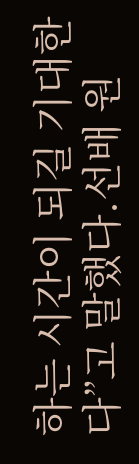하는 시간이 되길 기대한다”고 말했다.선배 원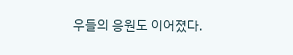우들의 응원도 이어졌다.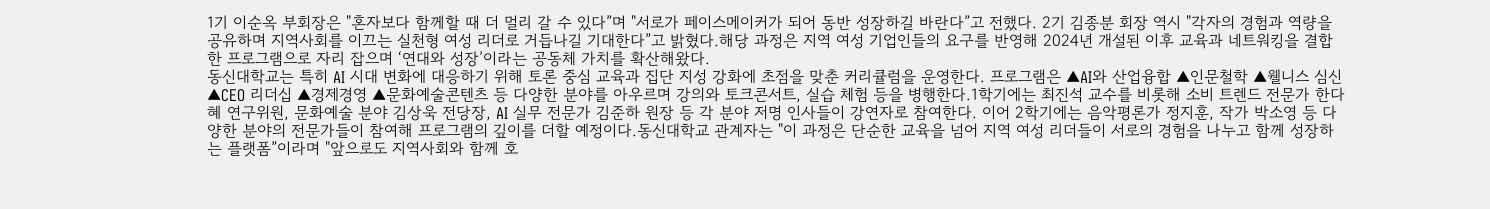1기 이순옥 부회장은 "혼자보다 함께할 때 더 멀리 갈 수 있다”며 "서로가 페이스메이커가 되어 동반 성장하길 바란다”고 전했다. 2기 김종분 회장 역시 "각자의 경험과 역량을 공유하며 지역사회를 이끄는 실천형 여성 리더로 거듭나길 기대한다”고 밝혔다.해당 과정은 지역 여성 기업인들의 요구를 반영해 2024년 개설된 이후 교육과 네트워킹을 결합한 프로그램으로 자리 잡으며 ‘연대와 성장’이라는 공동체 가치를 확산해왔다.
동신대학교는 특히 AI 시대 변화에 대응하기 위해 토론 중심 교육과 집단 지성 강화에 초점을 맞춘 커리큘럼을 운영한다. 프로그램은 ▲AI와 산업융합 ▲인문철학 ▲웰니스 심신 ▲CEO 리더십 ▲경제경영 ▲문화예술콘텐츠 등 다양한 분야를 아우르며 강의와 토크콘서트, 실습 체험 등을 병행한다.1학기에는 최진석 교수를 비롯해 소비 트렌드 전문가 한다혜 연구위원, 문화예술 분야 김상욱 전당장, AI 실무 전문가 김준하 원장 등 각 분야 저명 인사들이 강연자로 참여한다. 이어 2학기에는 음악평론가 정지훈, 작가 박소영 등 다양한 분야의 전문가들이 참여해 프로그램의 깊이를 더할 예정이다.동신대학교 관계자는 "이 과정은 단순한 교육을 넘어 지역 여성 리더들이 서로의 경험을 나누고 함께 성장하는 플랫폼”이라며 "앞으로도 지역사회와 함께 호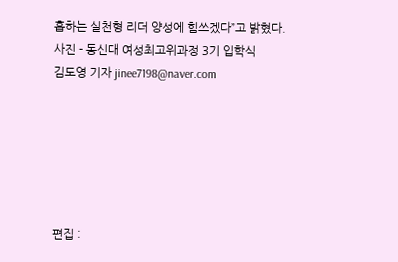흡하는 실천형 리더 양성에 힘쓰겠다”고 밝혔다.
사진 - 동신대 여성최고위과정 3기 입학식
김도영 기자 jinee7198@naver.com






편집 :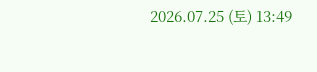2026.07.25 (토) 13:49